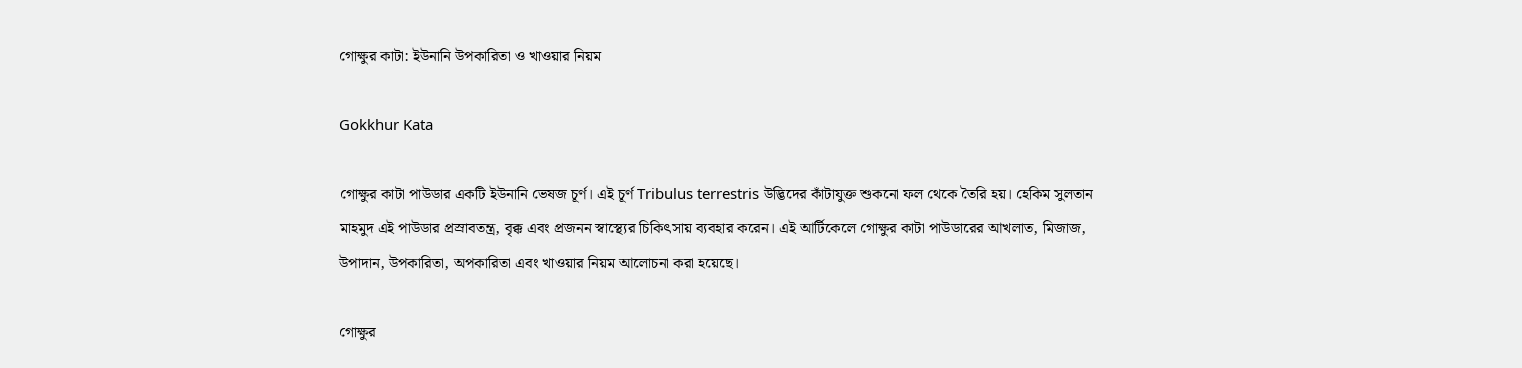গোক্ষুর কাটা: ইউনানি উপকারিতা ও খাওয়ার নিয়ম

Gokkhur Kata

গোক্ষুর কাটা পাউডার একটি ইউনানি ভেষজ চূর্ণ। এই চূর্ণ Tribulus terrestris উদ্ভিদের কাঁটাযুক্ত শুকনো ফল থেকে তৈরি হয়। হেকিম সুলতান মাহমুদ এই পাউডার প্রস্রাবতন্ত্র, বৃক্ক এবং প্রজনন স্বাস্থ্যের চিকিৎসায় ব্যবহার করেন। এই আর্টিকেলে গোক্ষুর কাটা পাউডারের আখলাত, মিজাজ, উপাদান, উপকারিতা, অপকারিতা এবং খাওয়ার নিয়ম আলোচনা করা হয়েছে।

গোক্ষুর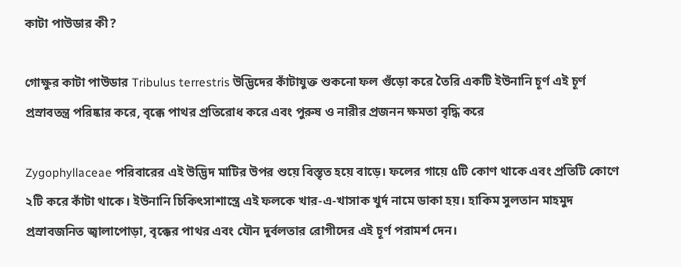কাটা পাউডার কী?

গোক্ষুর কাটা পাউডার Tribulus terrestris উদ্ভিদের কাঁটাযুক্ত শুকনো ফল গুঁড়ো করে তৈরি একটি ইউনানি চূর্ণ এই চূর্ণ প্রস্রাবতন্ত্র পরিষ্কার করে, বৃক্কে পাথর প্রতিরোধ করে এবং পুরুষ ও নারীর প্রজনন ক্ষমতা বৃদ্ধি করে

Zygophyllaceae পরিবারের এই উদ্ভিদ মাটির উপর শুয়ে বিস্তৃত হয়ে বাড়ে। ফলের গায়ে ৫টি কোণ থাকে এবং প্রতিটি কোণে ২টি করে কাঁটা থাকে। ইউনানি চিকিৎসাশাস্ত্রে এই ফলকে খার-এ-খাসাক খুর্দ নামে ডাকা হয়। হাকিম সুলতান মাহমুদ প্রস্রাবজনিত জ্বালাপোড়া, বৃক্কের পাথর এবং যৌন দুর্বলতার রোগীদের এই চূর্ণ পরামর্শ দেন।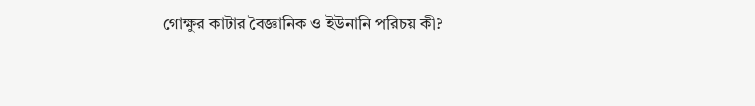গোক্ষুর কাটার বৈজ্ঞানিক ও ইউনানি পরিচয় কী?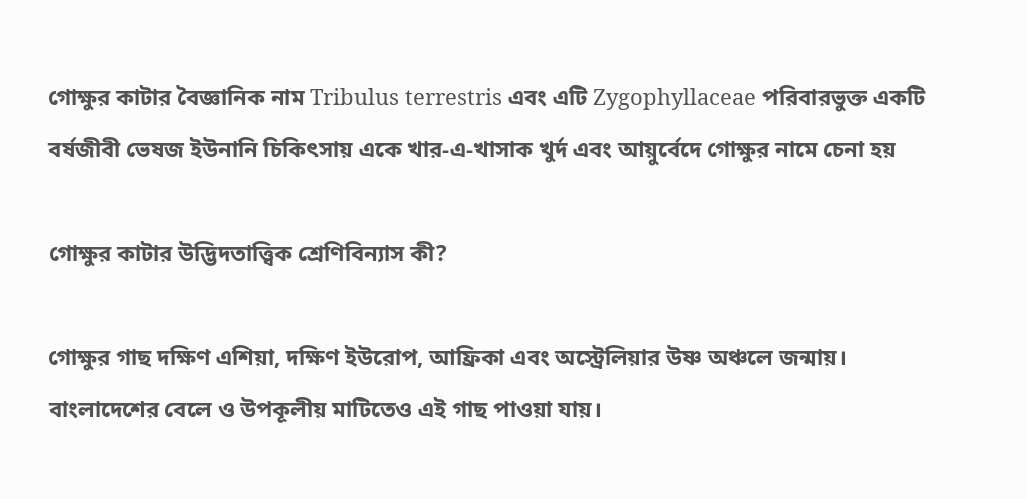গোক্ষুর কাটার বৈজ্ঞানিক নাম Tribulus terrestris এবং এটি Zygophyllaceae পরিবারভুক্ত একটি বর্ষজীবী ভেষজ ইউনানি চিকিৎসায় একে খার-এ-খাসাক খুর্দ এবং আয়ুর্বেদে গোক্ষুর নামে চেনা হয়

গোক্ষুর কাটার উদ্ভিদতাত্ত্বিক শ্রেণিবিন্যাস কী?

গোক্ষুর গাছ দক্ষিণ এশিয়া, দক্ষিণ ইউরোপ, আফ্রিকা এবং অস্ট্রেলিয়ার উষ্ণ অঞ্চলে জন্মায়। বাংলাদেশের বেলে ও উপকূলীয় মাটিতেও এই গাছ পাওয়া যায়।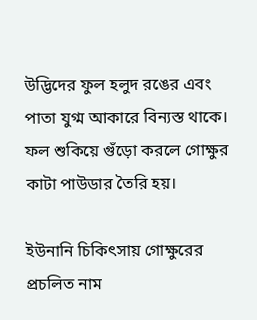উদ্ভিদের ফুল হলুদ রঙের এবং পাতা যুগ্ম আকারে বিন্যস্ত থাকে। ফল শুকিয়ে গুঁড়ো করলে গোক্ষুর কাটা পাউডার তৈরি হয়।

ইউনানি চিকিৎসায় গোক্ষুরের প্রচলিত নাম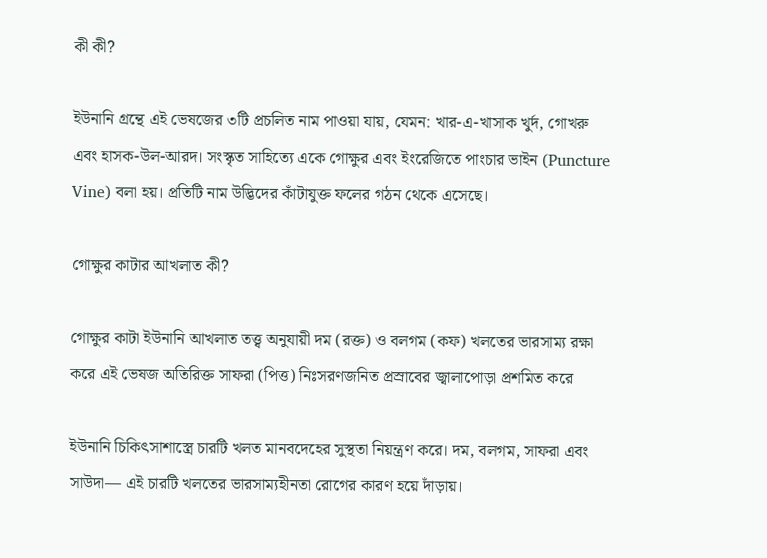কী কী?

ইউনানি গ্রন্থে এই ভেষজের ৩টি প্রচলিত নাম পাওয়া যায়, যেমন: খার-এ-খাসাক খুর্দ, গোখরু এবং হাসক-উল-আরদ। সংস্কৃত সাহিত্যে একে গোক্ষুর এবং ইংরেজিতে পাংচার ভাইন (Puncture Vine) বলা হয়। প্রতিটি নাম উদ্ভিদের কাঁটাযুক্ত ফলের গঠন থেকে এসেছে।

গোক্ষুর কাটার আখলাত কী?

গোক্ষুর কাটা ইউনানি আখলাত তত্ত্ব অনুযায়ী দম (রক্ত) ও বলগম (কফ) খলতের ভারসাম্য রক্ষা করে এই ভেষজ অতিরিক্ত সাফরা (পিত্ত) নিঃসরণজনিত প্রস্রাবের জ্বালাপোড়া প্রশমিত করে

ইউনানি চিকিৎসাশাস্ত্রে চারটি খলত মানবদেহের সুস্থতা নিয়ন্ত্রণ করে। দম, বলগম, সাফরা এবং সাউদা— এই চারটি খলতের ভারসাম্যহীনতা রোগের কারণ হয়ে দাঁড়ায়।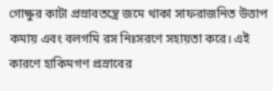গোক্ষুর কাটা প্রস্রাবতন্ত্রে জমে থাকা সাফরাজনিত উত্তাপ কমায় এবং বলগমি রস নিঃসরণে সহায়তা করে। এই কারণে হাকিমগণ প্রস্রাবের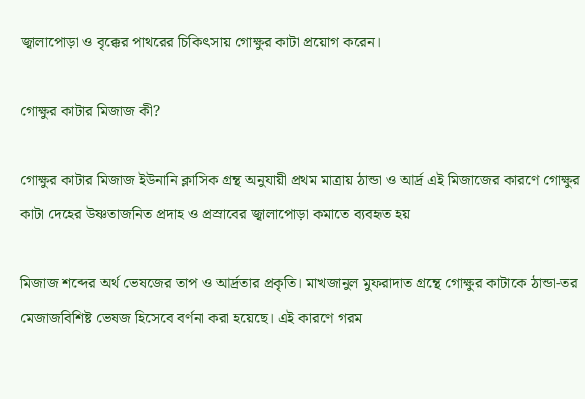জ্বালাপোড়া ও বৃক্কের পাথরের চিকিৎসায় গোক্ষুর কাটা প্রয়োগ করেন।

গোক্ষুর কাটার মিজাজ কী?

গোক্ষুর কাটার মিজাজ ইউনানি ক্লাসিক গ্রন্থ অনুযায়ী প্রথম মাত্রায় ঠান্ডা ও আর্দ্র এই মিজাজের কারণে গোক্ষুর কাটা দেহের উষ্ণতাজনিত প্রদাহ ও প্রস্রাবের জ্বালাপোড়া কমাতে ব্যবহৃত হয়

মিজাজ শব্দের অর্থ ভেষজের তাপ ও আর্দ্রতার প্রকৃতি। মাখজানুল মুফরাদাত গ্রন্থে গোক্ষুর কাটাকে ঠান্ডা-তর মেজাজবিশিষ্ট ভেষজ হিসেবে বর্ণনা করা হয়েছে। এই কারণে গরম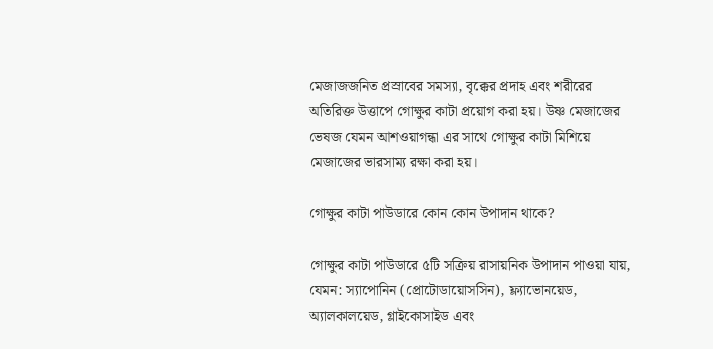মেজাজজনিত প্রস্রাবের সমস্যা, বৃক্কের প্রদাহ এবং শরীরের অতিরিক্ত উত্তাপে গোক্ষুর কাটা প্রয়োগ করা হয়। উষ্ণ মেজাজের ভেষজ যেমন আশওয়াগন্ধা এর সাথে গোক্ষুর কাটা মিশিয়ে মেজাজের ভারসাম্য রক্ষা করা হয়।

গোক্ষুর কাটা পাউডারে কোন কোন উপাদান থাকে?

গোক্ষুর কাটা পাউডারে ৫টি সক্রিয় রাসায়নিক উপাদান পাওয়া যায়, যেমন: স্যাপোনিন (প্রোটোডায়োসসিন), ফ্ল্যাভোনয়েড, অ্যালকালয়েড, গ্লাইকোসাইড এবং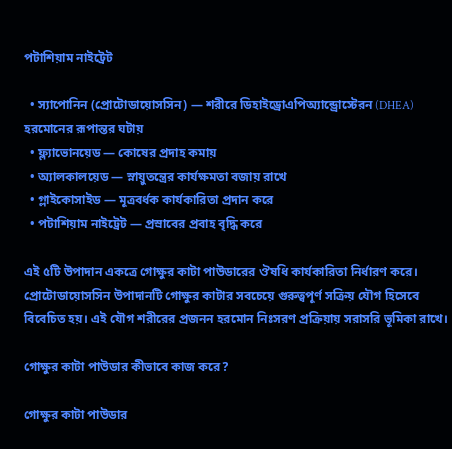পটাশিয়াম নাইট্রেট

  • স্যাপোনিন (প্রোটোডায়োসসিন) — শরীরে ডিহাইড্রোএপিঅ্যান্ড্রোস্টেরন (DHEA) হরমোনের রূপান্তর ঘটায়
  • ফ্ল্যাভোনয়েড — কোষের প্রদাহ কমায়
  • অ্যালকালয়েড — স্নায়ুতন্ত্রের কার্যক্ষমতা বজায় রাখে
  • গ্লাইকোসাইড — মূত্রবর্ধক কার্যকারিতা প্রদান করে
  • পটাশিয়াম নাইট্রেট — প্রস্রাবের প্রবাহ বৃদ্ধি করে

এই ৫টি উপাদান একত্রে গোক্ষুর কাটা পাউডারের ঔষধি কার্যকারিতা নির্ধারণ করে। প্রোটোডায়োসসিন উপাদানটি গোক্ষুর কাটার সবচেয়ে গুরুত্বপূর্ণ সক্রিয় যৌগ হিসেবে বিবেচিত হয়। এই যৌগ শরীরের প্রজনন হরমোন নিঃসরণ প্রক্রিয়ায় সরাসরি ভূমিকা রাখে।

গোক্ষুর কাটা পাউডার কীভাবে কাজ করে?

গোক্ষুর কাটা পাউডার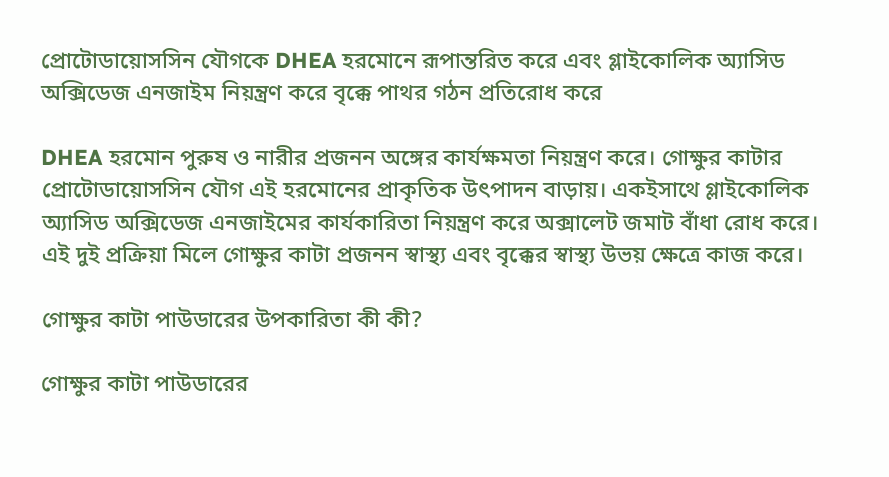প্রোটোডায়োসসিন যৌগকে DHEA হরমোনে রূপান্তরিত করে এবং গ্লাইকোলিক অ্যাসিড অক্সিডেজ এনজাইম নিয়ন্ত্রণ করে বৃক্কে পাথর গঠন প্রতিরোধ করে

DHEA হরমোন পুরুষ ও নারীর প্রজনন অঙ্গের কার্যক্ষমতা নিয়ন্ত্রণ করে। গোক্ষুর কাটার প্রোটোডায়োসসিন যৌগ এই হরমোনের প্রাকৃতিক উৎপাদন বাড়ায়। একইসাথে গ্লাইকোলিক অ্যাসিড অক্সিডেজ এনজাইমের কার্যকারিতা নিয়ন্ত্রণ করে অক্সালেট জমাট বাঁধা রোধ করে। এই দুই প্রক্রিয়া মিলে গোক্ষুর কাটা প্রজনন স্বাস্থ্য এবং বৃক্কের স্বাস্থ্য উভয় ক্ষেত্রে কাজ করে।

গোক্ষুর কাটা পাউডারের উপকারিতা কী কী?

গোক্ষুর কাটা পাউডারের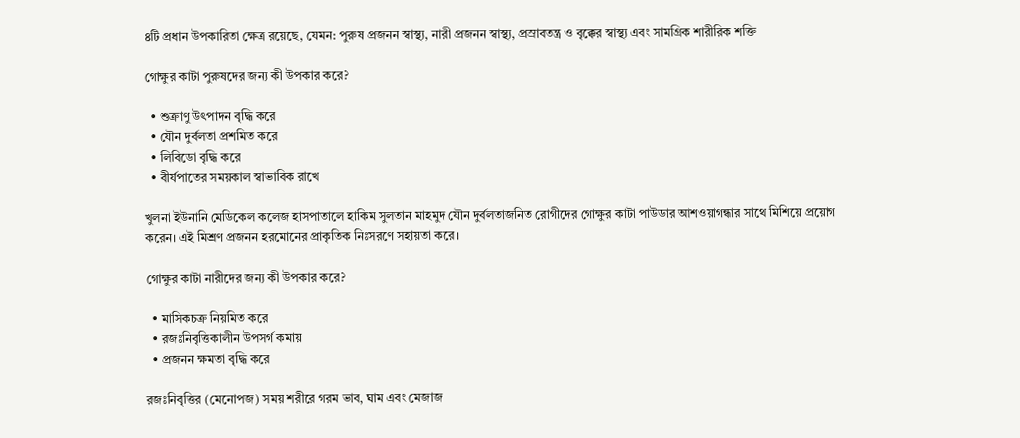৪টি প্রধান উপকারিতা ক্ষেত্র রয়েছে, যেমন: পুরুষ প্রজনন স্বাস্থ্য, নারী প্রজনন স্বাস্থ্য, প্রস্রাবতন্ত্র ও বৃক্কের স্বাস্থ্য এবং সামগ্রিক শারীরিক শক্তি

গোক্ষুর কাটা পুরুষদের জন্য কী উপকার করে?

  • শুক্রাণু উৎপাদন বৃদ্ধি করে
  • যৌন দুর্বলতা প্রশমিত করে
  • লিবিডো বৃদ্ধি করে
  • বীর্যপাতের সময়কাল স্বাভাবিক রাখে

খুলনা ইউনানি মেডিকেল কলেজ হাসপাতালে হাকিম সুলতান মাহমুদ যৌন দুর্বলতাজনিত রোগীদের গোক্ষুর কাটা পাউডার আশওয়াগন্ধার সাথে মিশিয়ে প্রয়োগ করেন। এই মিশ্রণ প্রজনন হরমোনের প্রাকৃতিক নিঃসরণে সহায়তা করে।

গোক্ষুর কাটা নারীদের জন্য কী উপকার করে?

  • মাসিকচক্র নিয়মিত করে
  • রজঃনিবৃত্তিকালীন উপসর্গ কমায়
  • প্রজনন ক্ষমতা বৃদ্ধি করে

রজঃনিবৃত্তির (মেনোপজ) সময় শরীরে গরম ভাব, ঘাম এবং মেজাজ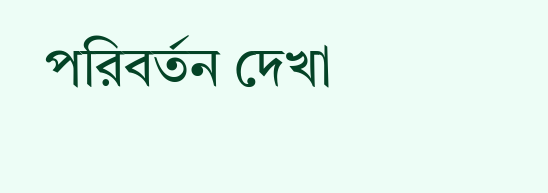পরিবর্তন দেখা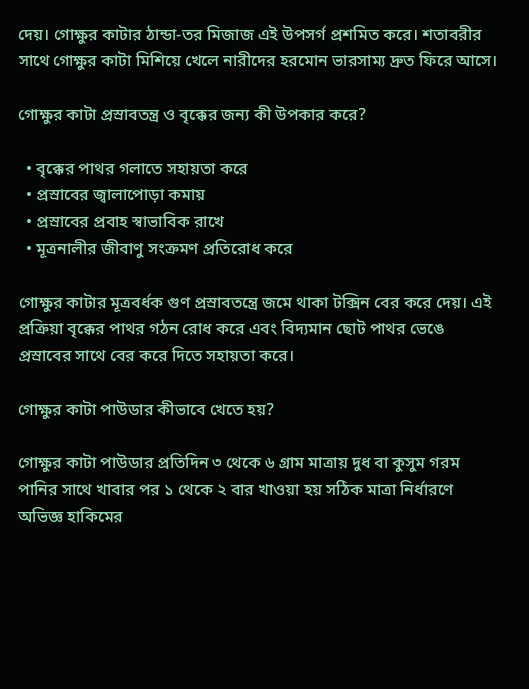দেয়। গোক্ষুর কাটার ঠান্ডা-তর মিজাজ এই উপসর্গ প্রশমিত করে। শতাবরীর সাথে গোক্ষুর কাটা মিশিয়ে খেলে নারীদের হরমোন ভারসাম্য দ্রুত ফিরে আসে।

গোক্ষুর কাটা প্রস্রাবতন্ত্র ও বৃক্কের জন্য কী উপকার করে?

  • বৃক্কের পাথর গলাতে সহায়তা করে
  • প্রস্রাবের জ্বালাপোড়া কমায়
  • প্রস্রাবের প্রবাহ স্বাভাবিক রাখে
  • মূত্রনালীর জীবাণু সংক্রমণ প্রতিরোধ করে

গোক্ষুর কাটার মূত্রবর্ধক গুণ প্রস্রাবতন্ত্রে জমে থাকা টক্সিন বের করে দেয়। এই প্রক্রিয়া বৃক্কের পাথর গঠন রোধ করে এবং বিদ্যমান ছোট পাথর ভেঙে প্রস্রাবের সাথে বের করে দিতে সহায়তা করে।

গোক্ষুর কাটা পাউডার কীভাবে খেতে হয়?

গোক্ষুর কাটা পাউডার প্রতিদিন ৩ থেকে ৬ গ্রাম মাত্রায় দুধ বা কুসুম গরম পানির সাথে খাবার পর ১ থেকে ২ বার খাওয়া হয় সঠিক মাত্রা নির্ধারণে অভিজ্ঞ হাকিমের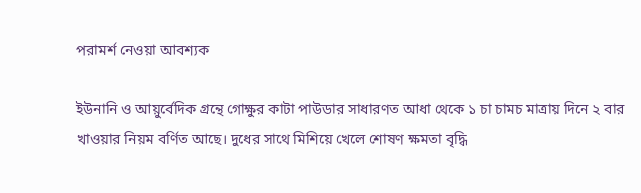পরামর্শ নেওয়া আবশ্যক

ইউনানি ও আয়ুর্বেদিক গ্রন্থে গোক্ষুর কাটা পাউডার সাধারণত আধা থেকে ১ চা চামচ মাত্রায় দিনে ২ বার খাওয়ার নিয়ম বর্ণিত আছে। দুধের সাথে মিশিয়ে খেলে শোষণ ক্ষমতা বৃদ্ধি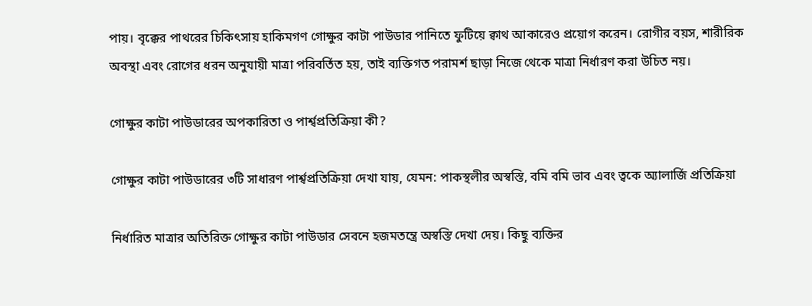পায়। বৃক্কের পাথরের চিকিৎসায় হাকিমগণ গোক্ষুর কাটা পাউডার পানিতে ফুটিয়ে ক্বাথ আকারেও প্রয়োগ করেন। রোগীর বয়স, শারীরিক অবস্থা এবং রোগের ধরন অনুযায়ী মাত্রা পরিবর্তিত হয়, তাই ব্যক্তিগত পরামর্শ ছাড়া নিজে থেকে মাত্রা নির্ধারণ করা উচিত নয়।

গোক্ষুর কাটা পাউডারের অপকারিতা ও পার্শ্বপ্রতিক্রিয়া কী?

গোক্ষুর কাটা পাউডারের ৩টি সাধারণ পার্শ্বপ্রতিক্রিয়া দেখা যায়, যেমন: পাকস্থলীর অস্বস্তি, বমি বমি ভাব এবং ত্বকে অ্যালার্জি প্রতিক্রিয়া

নির্ধারিত মাত্রার অতিরিক্ত গোক্ষুর কাটা পাউডার সেবনে হজমতন্ত্রে অস্বস্তি দেখা দেয়। কিছু ব্যক্তির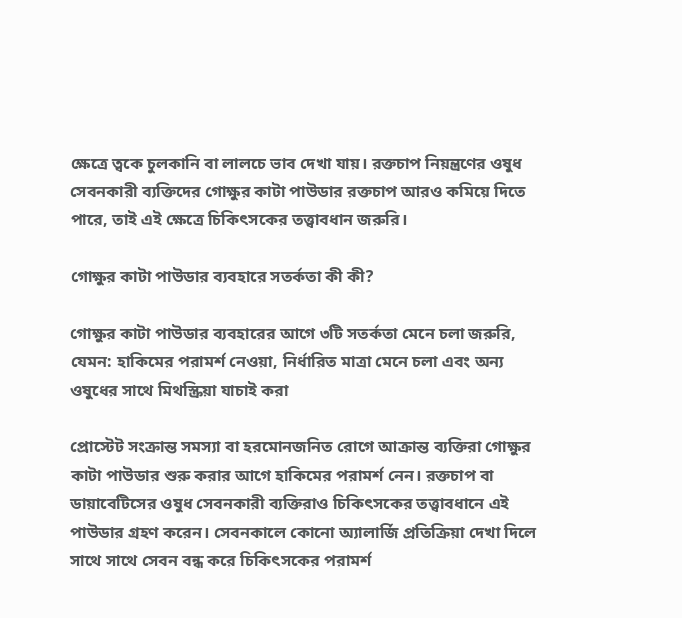ক্ষেত্রে ত্বকে চুলকানি বা লালচে ভাব দেখা যায়। রক্তচাপ নিয়ন্ত্রণের ওষুধ সেবনকারী ব্যক্তিদের গোক্ষুর কাটা পাউডার রক্তচাপ আরও কমিয়ে দিতে পারে, তাই এই ক্ষেত্রে চিকিৎসকের তত্ত্বাবধান জরুরি।

গোক্ষুর কাটা পাউডার ব্যবহারে সতর্কতা কী কী?

গোক্ষুর কাটা পাউডার ব্যবহারের আগে ৩টি সতর্কতা মেনে চলা জরুরি, যেমন: হাকিমের পরামর্শ নেওয়া, নির্ধারিত মাত্রা মেনে চলা এবং অন্য ওষুধের সাথে মিথস্ক্রিয়া যাচাই করা

প্রোস্টেট সংক্রান্ত সমস্যা বা হরমোনজনিত রোগে আক্রান্ত ব্যক্তিরা গোক্ষুর কাটা পাউডার শুরু করার আগে হাকিমের পরামর্শ নেন। রক্তচাপ বা ডায়াবেটিসের ওষুধ সেবনকারী ব্যক্তিরাও চিকিৎসকের তত্ত্বাবধানে এই পাউডার গ্রহণ করেন। সেবনকালে কোনো অ্যালার্জি প্রতিক্রিয়া দেখা দিলে সাথে সাথে সেবন বন্ধ করে চিকিৎসকের পরামর্শ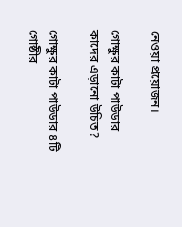নেওয়া প্রয়োজন।

গোক্ষুর কাটা পাউডার কাদের এড়ানো উচিত?

গোক্ষুর কাটা পাউডার ৪টি গোষ্ঠীর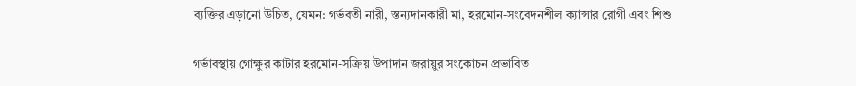ব্যক্তির এড়ানো উচিত, যেমন: গর্ভবতী নারী, স্তন্যদানকারী মা, হরমোন-সংবেদনশীল ক্যান্সার রোগী এবং শিশু

গর্ভাবস্থায় গোক্ষুর কাটার হরমোন-সক্রিয় উপাদান জরায়ুর সংকোচন প্রভাবিত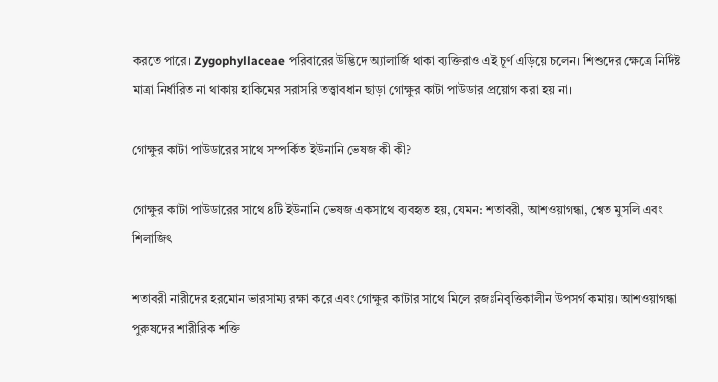করতে পারে। Zygophyllaceae পরিবারের উদ্ভিদে অ্যালার্জি থাকা ব্যক্তিরাও এই চূর্ণ এড়িয়ে চলেন। শিশুদের ক্ষেত্রে নির্দিষ্ট মাত্রা নির্ধারিত না থাকায় হাকিমের সরাসরি তত্ত্বাবধান ছাড়া গোক্ষুর কাটা পাউডার প্রয়োগ করা হয় না।

গোক্ষুর কাটা পাউডারের সাথে সম্পর্কিত ইউনানি ভেষজ কী কী?

গোক্ষুর কাটা পাউডারের সাথে ৪টি ইউনানি ভেষজ একসাথে ব্যবহৃত হয়, যেমন: শতাবরী, আশওয়াগন্ধা, শ্বেত মুসলি এবং শিলাজিৎ

শতাবরী নারীদের হরমোন ভারসাম্য রক্ষা করে এবং গোক্ষুর কাটার সাথে মিলে রজঃনিবৃত্তিকালীন উপসর্গ কমায়। আশওয়াগন্ধা পুরুষদের শারীরিক শক্তি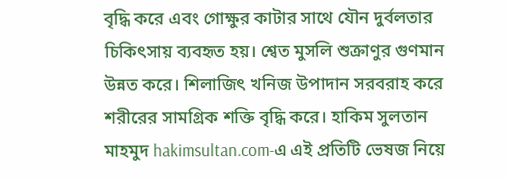বৃদ্ধি করে এবং গোক্ষুর কাটার সাথে যৌন দুর্বলতার চিকিৎসায় ব্যবহৃত হয়। শ্বেত মুসলি শুক্রাণুর গুণমান উন্নত করে। শিলাজিৎ খনিজ উপাদান সরবরাহ করে শরীরের সামগ্রিক শক্তি বৃদ্ধি করে। হাকিম সুলতান মাহমুদ hakimsultan.com-এ এই প্রতিটি ভেষজ নিয়ে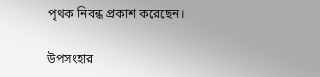পৃথক নিবন্ধ প্রকাশ করেছেন।

উপসংহার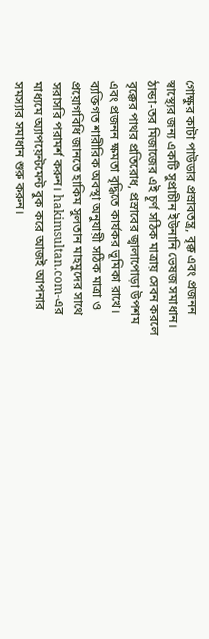গোক্ষুর কাটা পাউডার প্রস্রাবতন্ত্র, বৃক্ক এবং প্রজনন স্বাস্থ্যের জন্য একটি সুপ্রাচীন ইউনানি ভেষজ সমাধান। ঠান্ডা-তর মিজাজের এই চূর্ণ সঠিক মাত্রায় সেবন করলে বৃক্কের পাথর প্রতিরোধ, প্রস্রাবের জ্বালাপোড়া উপশম এবং প্রজনন ক্ষমতা বৃদ্ধিতে কার্যকর ভূমিকা রাখে। ব্যক্তিগত শারীরিক অবস্থা অনুযায়ী সঠিক মাত্রা ও প্রয়োগবিধি জানতে হাকিম সুলতান মাহমুদের সাথে সরাসরি পরামর্শ করুন। hakimsultan.com-এর মাধ্যমে অ্যাপয়েন্টমেন্ট বুক করে আজই আপনার সমস্যার সমাধান শুরু করুন।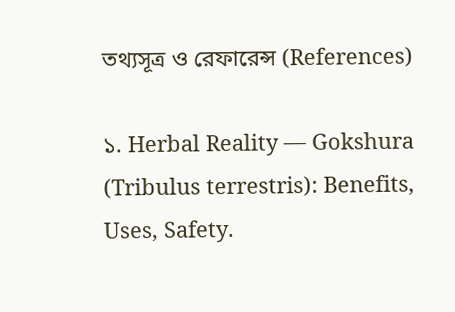তথ্যসূত্র ও রেফারেন্স (References)

১. Herbal Reality — Gokshura (Tribulus terrestris): Benefits, Uses, Safety.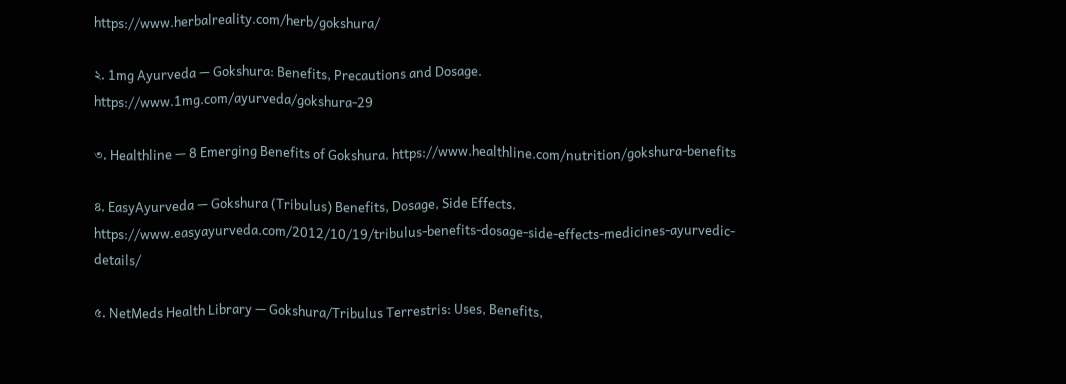https://www.herbalreality.com/herb/gokshura/

২. 1mg Ayurveda — Gokshura: Benefits, Precautions and Dosage. https://www.1mg.com/ayurveda/gokshura-29

৩. Healthline — 8 Emerging Benefits of Gokshura. https://www.healthline.com/nutrition/gokshura-benefits

৪. EasyAyurveda — Gokshura (Tribulus) Benefits, Dosage, Side Effects. https://www.easyayurveda.com/2012/10/19/tribulus-benefits-dosage-side-effects-medicines-ayurvedic-details/

৫. NetMeds Health Library — Gokshura/Tribulus Terrestris: Uses, Benefits,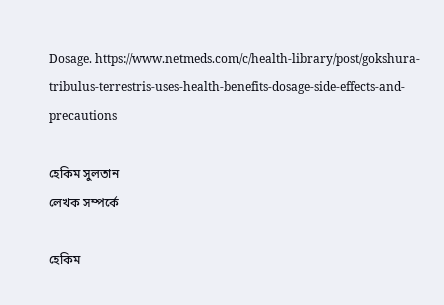Dosage. https://www.netmeds.com/c/health-library/post/gokshura-tribulus-terrestris-uses-health-benefits-dosage-side-effects-and-precautions

হেকিম সুলতান
লেখক সম্পর্কে

হেকিম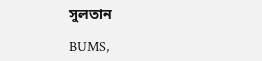সুলতান

BUMS,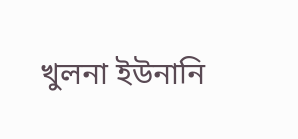খুলনা ইউনানি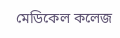মেডিকেল কলেজ